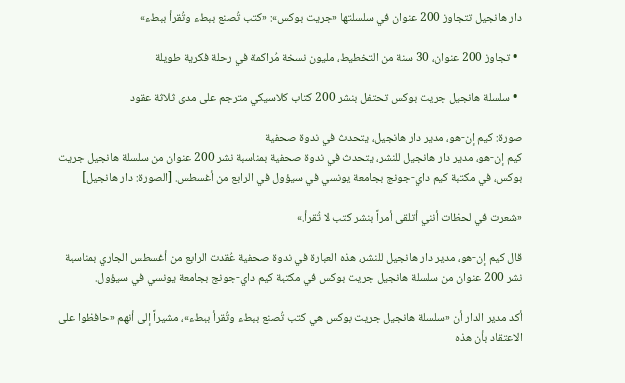دار هانجيل تتجاوز 200 عنوان في سلسلتها «جريت بوكس»: «كتب تُصنع ببطء وتُقرأ ببطء»

  • تجاوز 200 عنوان، 30 سنة من التخطيط، مليون نسخة مُراكمة في رحلة فكرية طويلة

  • سلسلة هانجيل جريت بوكس تحتفل بنشر 200 كتاب كلاسيكي مترجم على مدى ثلاثة عقود

صورة: كيم إن-هو، مدير دار هانجيل، يتحدث في ندوة صحفية
كيم إن-هو، مدير دار هانجيل للنشر، يتحدث في ندوة صحفية بمناسبة نشر 200 عنوان من سلسلة هانجيل جريت بوكس، في مكتبة كيم داي-جونج بجامعة يونسي في سيؤول في الرابع من أغسطس. [الصورة: دار هانجيل]

«شعرت في لحظات أنني أتلقى أمراً بنشر كتب لا تُقرأ.»

قال كيم إن-هو، مدير دار هانجيل للنشر، هذه العبارة في ندوة صحفية عُقدت الرابع من أغسطس الجاري بمناسبة نشر 200 عنوان من سلسلة هانجيل جريت بوكس في مكتبة كيم داي-جونج بجامعة يونسي في سيؤول.

أكد مدير الدار أن «سلسلة هانجيل جريت بوكس هي كتب تُصنع ببطء وتُقرأ ببطء»، مشيراً إلى أنهم «حافظوا على الاعتقاد بأن هذه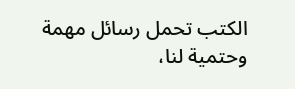الكتب تحمل رسائل مهمة وحتمية لنا،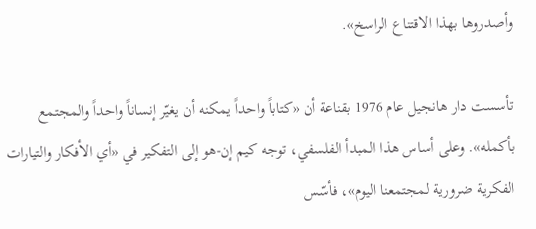وأصدروها بهذا الاقتناع الراسخ».

تأسست دار هانجيل عام 1976 بقناعة أن «كتاباً واحداً يمكنه أن يغيّر إنساناً واحداً والمجتمع بأكمله». وعلى أساس هذا المبدأ الفلسفي، توجه كيم إن-هو إلى التفكير في «أي الأفكار والتيارات الفكرية ضرورية لمجتمعنا اليوم»، فأسّس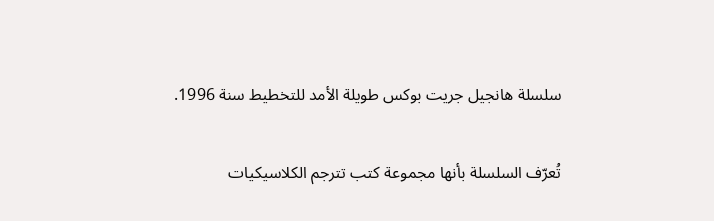سلسلة هانجيل جريت بوكس طويلة الأمد للتخطيط سنة 1996.

تُعرّف السلسلة بأنها مجموعة كتب تترجم الكلاسيكيات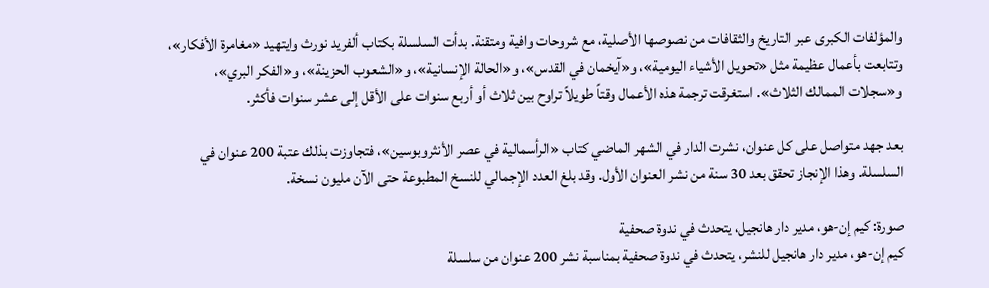والمؤلفات الكبرى عبر التاريخ والثقافات من نصوصها الأصلية، مع شروحات وافية ومتقنة. بدأت السلسلة بكتاب ألفريد نورث وايتهيد «مغامرة الأفكار»، وتتابعت بأعمال عظيمة مثل «تحويل الأشياء اليومية»، و«آيخمان في القدس»، و«الحالة الإنسانية»، و«الشعوب الحزينة»، و«الفكر البري»، و«سجلات الممالك الثلاث». استغرقت ترجمة هذه الأعمال وقتاً طويلاً تراوح بين ثلاث أو أربع سنوات على الأقل إلى عشر سنوات فأكثر.

بعد جهد متواصل على كل عنوان، نشرت الدار في الشهر الماضي كتاب «الرأسمالية في عصر الأنثروبوسين»، فتجاوزت بذلك عتبة 200 عنوان في السلسلة. وهذا الإنجاز تحقق بعد 30 سنة من نشر العنوان الأول. وقد بلغ العدد الإجمالي للنسخ المطبوعة حتى الآن مليون نسخة.

صورة: كيم إن-هو، مدير دار هانجيل، يتحدث في ندوة صحفية
كيم إن-هو، مدير دار هانجيل للنشر، يتحدث في ندوة صحفية بمناسبة نشر 200 عنوان من سلسلة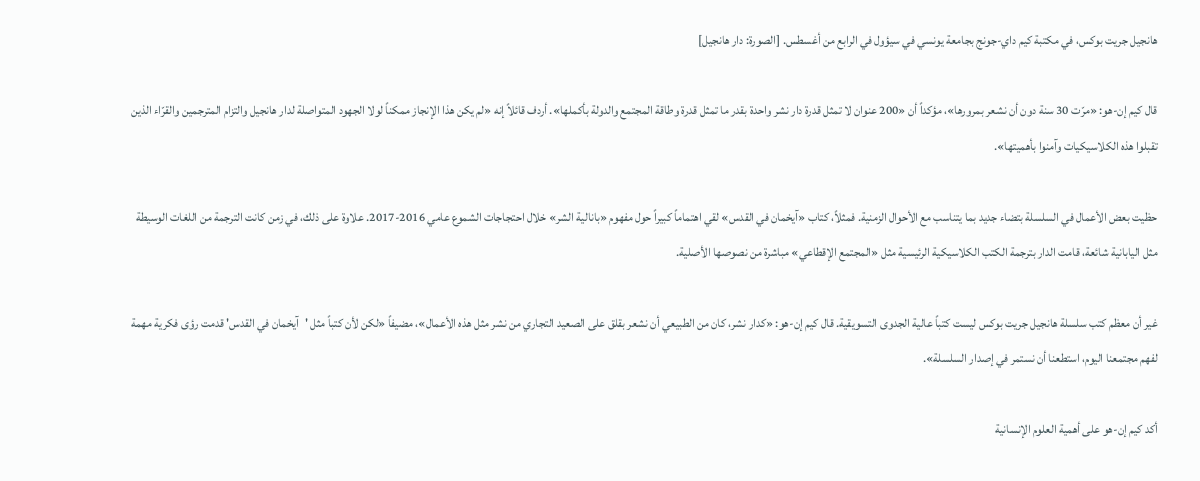هانجيل جريت بوكس، في مكتبة كيم داي-جونج بجامعة يونسي في سيؤول في الرابع من أغسطس. [الصورة: دار هانجيل]

قال كيم إن-هو: «مرّت 30 سنة دون أن نشعر بمرورها»، مؤكداً أن «200 عنوان لا تمثل قدرة دار نشر واحدة بقدر ما تمثل قدرة وطاقة المجتمع والدولة بأكملها». أردف قائلاً إنه «لم يكن هذا الإنجاز ممكناً لولا الجهود المتواصلة لدار هانجيل والتزام المترجمين والقرّاء الذين تقبلوا هذه الكلاسيكيات وآمنوا بأهميتها».

حظيت بعض الأعمال في السلسلة بتضاء جديد بما يتناسب مع الأحوال الزمنية. فمثلاً، كتاب «آيخمان في القدس» لقي اهتماماً كبيراً حول مفهوم «بانالية الشر» خلال احتجاجات الشموع عامي 2016-2017. علاوة على ذلك، في زمن كانت الترجمة من اللغات الوسيطة مثل اليابانية شائعة، قامت الدار بترجمة الكتب الكلاسيكية الرئيسية مثل «المجتمع الإقطاعي» مباشرة من نصوصها الأصلية.

غير أن معظم كتب سلسلة هانجيل جريت بوكس ليست كتباً عالية الجدوى التسويقية. قال كيم إن-هو: «كدار نشر، كان من الطبيعي أن نشعر بقلق على الصعيد التجاري من نشر مثل هذه الأعمال»، مضيفاً «لكن لأن كتباً مثل 'آيخمان في القدس' قدمت رؤى فكرية مهمة لفهم مجتمعنا اليوم، استطعنا أن نستمر في إصدار السلسلة».

أكد كيم إن-هو على أهمية العلوم الإنسانية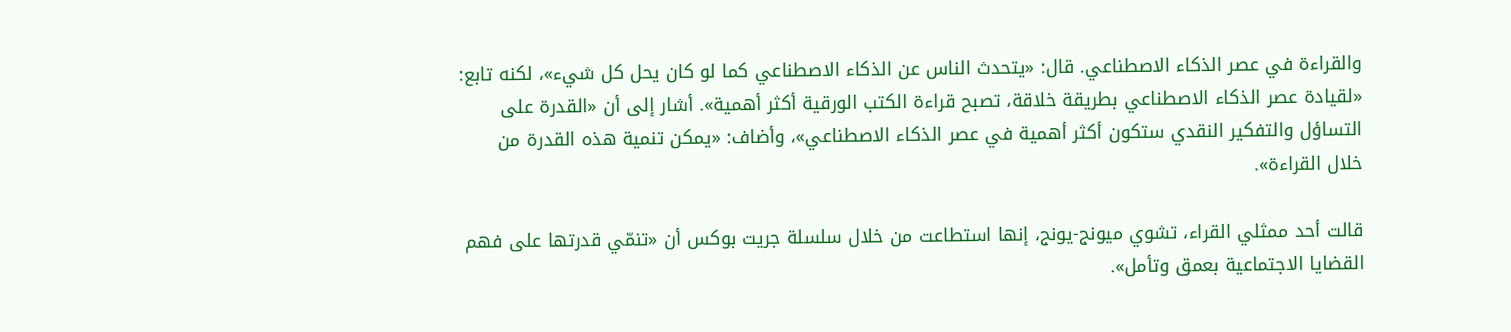والقراءة في عصر الذكاء الاصطناعي. قال: «يتحدث الناس عن الذكاء الاصطناعي كما لو كان يحل كل شيء»، لكنه تابع: «لقيادة عصر الذكاء الاصطناعي بطريقة خلاقة، تصبح قراءة الكتب الورقية أكثر أهمية». أشار إلى أن «القدرة على التساؤل والتفكير النقدي ستكون أكثر أهمية في عصر الذكاء الاصطناعي»، وأضاف: «يمكن تنمية هذه القدرة من خلال القراءة».

قالت أحد ممثلي القراء، تشوي ميونج-يونج، إنها استطاعت من خلال سلسلة جريت بوكس أن «تنمّي قدرتها على فهم القضايا الاجتماعية بعمق وتأمل».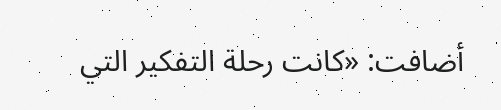أضافت: «كانت رحلة التفكير التي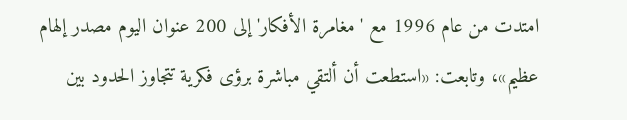امتدت من عام 1996 مع 'مغامرة الأفكار' إلى 200 عنوان اليوم مصدر إلهام عظيم»، وتابعت: «استطعت أن ألتقي مباشرة برؤى فكرية تتجاوز الحدود بين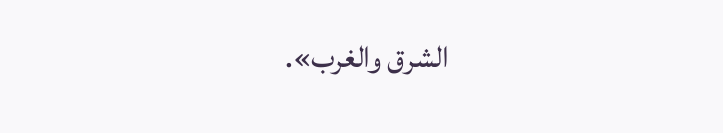الشرق والغرب».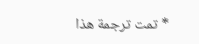* تمت ترجمة هذا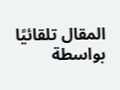المقال تلقائيًا بواسطة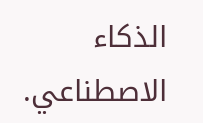الذكاء الاصطناعي.